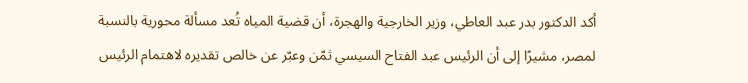أكد الدكتور بدر عبد العاطي، وزير الخارجية والهجرة، أن قضية المياه تُعد مسألة محورية بالنسبة لمصر، مشيرًا إلى أن الرئيس عبد الفتاح السيسي ثمّن وعبّر عن خالص تقديره لاهتمام الرئيس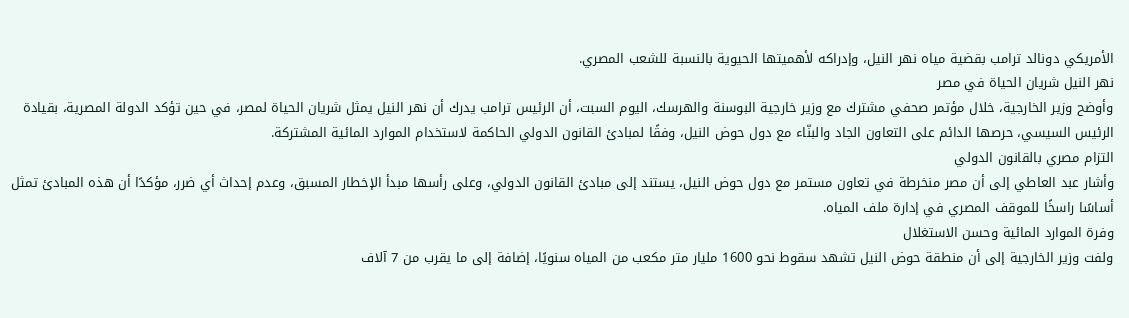الأمريكي دونالد ترامب بقضية مياه نهر النيل، وإدراكه لأهميتها الحيوية بالنسبة للشعب المصري.
نهر النيل شريان الحياة في مصر
وأوضح وزير الخارجية، خلال مؤتمر صحفي مشترك مع وزير خارجية البوسنة والهرسك، اليوم السبت، أن الرئيس ترامب يدرك أن نهر النيل يمثل شريان الحياة لمصر، في حين تؤكد الدولة المصرية، بقيادة الرئيس السيسي، حرصها الدائم على التعاون الجاد والبنّاء مع دول حوض النيل، وفقًا لمبادئ القانون الدولي الحاكمة لاستخدام الموارد المائية المشتركة.
التزام مصري بالقانون الدولي
وأشار عبد العاطي إلى أن مصر منخرطة في تعاون مستمر مع دول حوض النيل، يستند إلى مبادئ القانون الدولي، وعلى رأسها مبدأ الإخطار المسبق، وعدم إحداث أي ضرر، مؤكدًا أن هذه المبادئ تمثل أساسًا راسخًا للموقف المصري في إدارة ملف المياه.
وفرة الموارد المائية وحسن الاستغلال
ولفت وزير الخارجية إلى أن منطقة حوض النيل تشهد سقوط نحو 1600 مليار متر مكعب من المياه سنويًا، إضافة إلى ما يقرب من 7 آلاف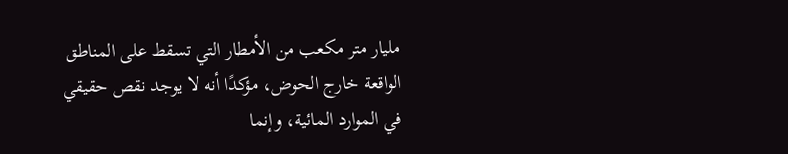مليار متر مكعب من الأمطار التي تسقط على المناطق الواقعة خارج الحوض، مؤكدًا أنه لا يوجد نقص حقيقي في الموارد المائية، وإنما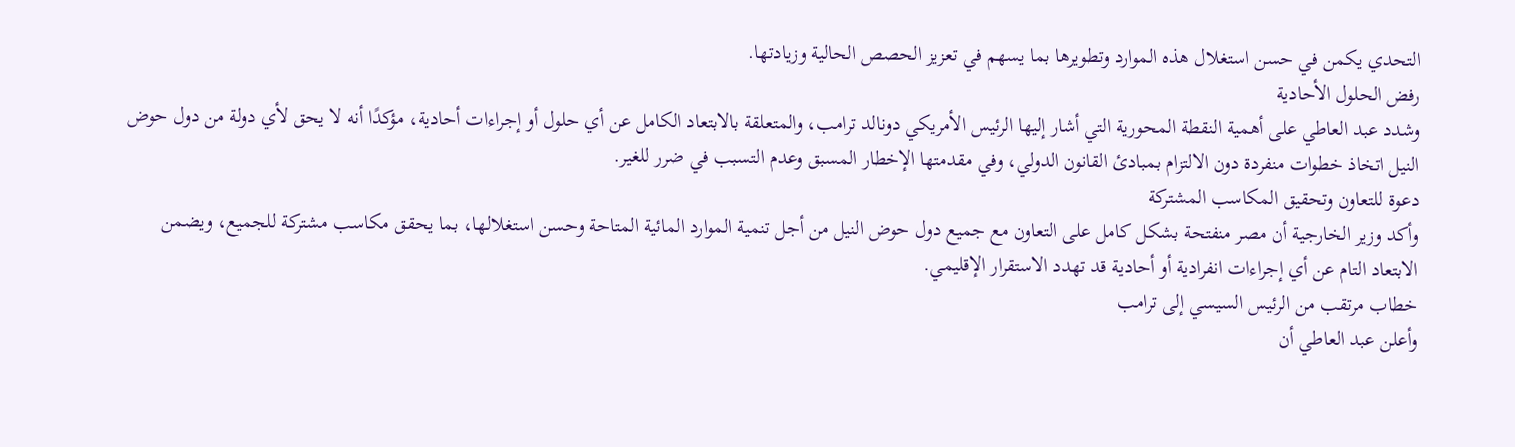التحدي يكمن في حسن استغلال هذه الموارد وتطويرها بما يسهم في تعزيز الحصص الحالية وزيادتها.
رفض الحلول الأحادية
وشدد عبد العاطي على أهمية النقطة المحورية التي أشار إليها الرئيس الأمريكي دونالد ترامب، والمتعلقة بالابتعاد الكامل عن أي حلول أو إجراءات أحادية، مؤكدًا أنه لا يحق لأي دولة من دول حوض النيل اتخاذ خطوات منفردة دون الالتزام بمبادئ القانون الدولي، وفي مقدمتها الإخطار المسبق وعدم التسبب في ضرر للغير.
دعوة للتعاون وتحقيق المكاسب المشتركة
وأكد وزير الخارجية أن مصر منفتحة بشكل كامل على التعاون مع جميع دول حوض النيل من أجل تنمية الموارد المائية المتاحة وحسن استغلالها، بما يحقق مكاسب مشتركة للجميع، ويضمن الابتعاد التام عن أي إجراءات انفرادية أو أحادية قد تهدد الاستقرار الإقليمي.
خطاب مرتقب من الرئيس السيسي إلى ترامب
وأعلن عبد العاطي أن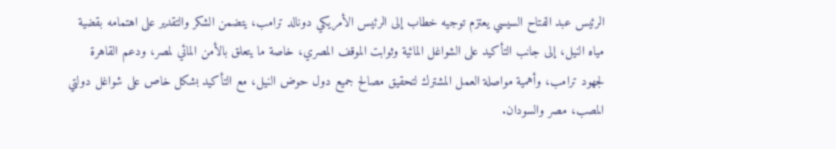الرئيس عبد الفتاح السيسي يعتزم توجيه خطاب إلى الرئيس الأمريكي دونالد ترامب، يتضمن الشكر والتقدير على اهتمامه بقضية مياه النيل، إلى جانب التأكيد على الشواغل المائية وثوابت الموقف المصري، خاصة ما يتعلق بالأمن المائي لمصر، ودعم القاهرة لجهود ترامب، وأهمية مواصلة العمل المشترك لتحقيق مصالح جميع دول حوض النيل، مع التأكيد بشكل خاص على شواغل دولتي المصب، مصر والسودان.